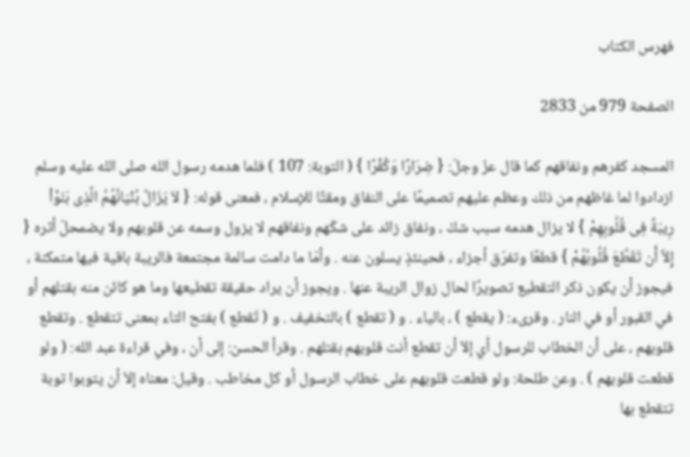فهرس الكتاب

الصفحة 979 من 2833

المسجد كفرهم ونفاقهم كما قال عزّ وجلّ: { ضِرَارًا وَكُفْرًا } ( التوبة: 107 ) فلما هدمه رسول الله صلى الله عليه وسلم ازدادوا لما غاظهم من ذلك وعظم عليهم تصميمًا على النفاق ومقتًا للإسلام ، فمعنى قوله: { لاَ يَزَالُ بُنْيَانُهُمُ الَّذِى بَنَوْاْ رِيبَةً فِى قُلُوبِهِمْ } لا يزال هدمه سبب شكّ ، ونفاق زائد على شكّهم ونفاقهم لا يزول وسمه عن قلوبهم ولا يضمحلّ أثره { إِلاَّ أَن تَقَطَّعَ قُلُوبُهُمْ } قطعًا وتفرّق أجزاء ، فحينئذٍ يسلون عنه . وأمّا ما دامت سالمة مجتمعة فالريبة باقية فيها متمكنة ، فيجوز أن يكون ذكر التقطيع تصويرًا لحال زوال الريبة عنها . ويجوز أن يراد حقيقة تقطيعها وما هو كائن منه بقتلهم أو في القبور أو في النار . وقرىء: ( يقطع ) ، بالياء . و ( تقطع ) بالتخفيف . و ( تَقطع ) بفتح التاء بمعنى تتقطع . وتقطع قلوبهم ، على أن الخطاب للرسول أي إلاّ أن تقطع أنت قلوبهم بقتلهم . وقرأ الحسن: إلى أن ، وفي قراءة عبد الله: ( ولو قطعت قلوبهم ) . وعن طلحة: ولو قطعت قلوبهم على خطاب الرسول أو كل مخاطب . وقيل: معناه إلاّ أن يتوبوا توبة تتقطع بها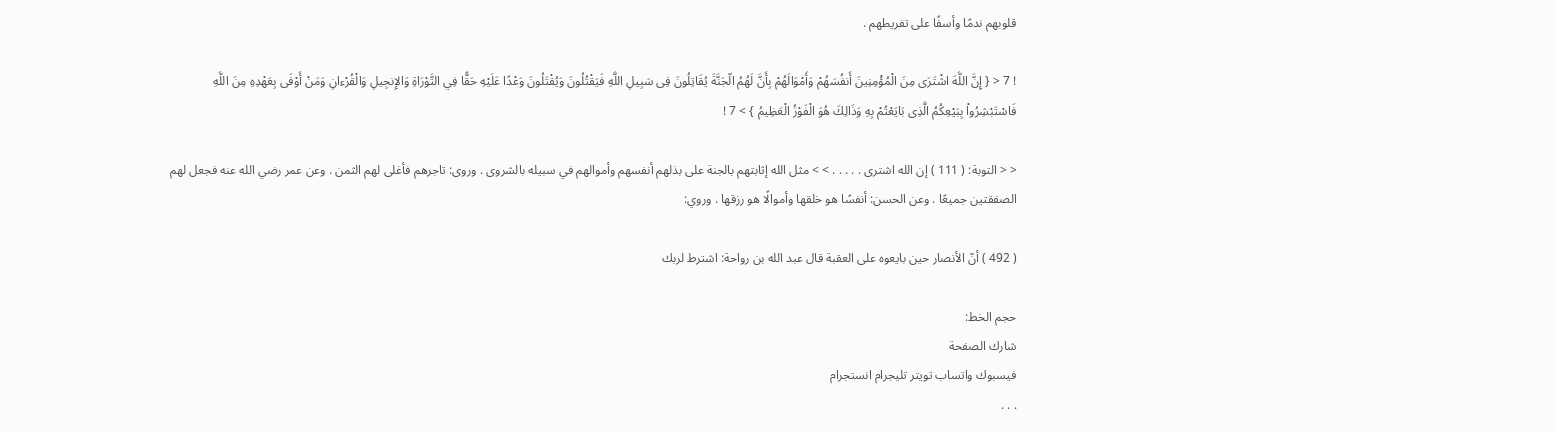قلوبهم ندمًا وأسفًا على تفريطهم .

! 7 < { إِنَّ اللَّهَ اشْتَرَى مِنَ الْمُؤْمِنِينَ أَنفُسَهُمْ وَأَمْوَالَهُمْ بِأَنَّ لَهُمُ الّجَنَّةَ يُقَاتِلُونَ فِى سَبِيلِ اللَّهِ فَيَقْتُلُونَ وَيُقْتَلُونَ وَعْدًا عَلَيْهِ حَقًّا فِي التَّوْرَاةِ وَالإِنجِيلِ وَالْقُرْءانِ وَمَنْ أَوْفَى بِعَهْدِهِ مِنَ اللَّهِ فَاسْتَبْشِرُواْ بِبَيْعِكُمُ الَّذِى بَايَعْتُمْ بِهِ وَذَالِكَ هُوَ الْفَوْزُ الْعَظِيمُ } > 7 !

< < التوبة: ( 111 ) إن الله اشترى . . . . . > > مثل الله إثابتهم بالجنة على بذلهم أنفسهم وأموالهم في سبيله بالشروى . وروى: تاجرهم فأغلى لهم الثمن . وعن عمر رضي الله عنه فجعل لهم الصفقتين جميعًا . وعن الحسن: أنفسًا هو خلقها وأموالًا هو رزقها . وروي:

( 492 ) أنّ الأنصار حين بايعوه على العقبة قال عبد الله بن رواحة: اشترط لربك

حجم الخط:
شارك الصفحة
فيسبوك واتساب تويتر تليجرام انستجرام
. . .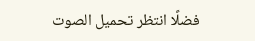فضلًا انتظر تحميل الصوت